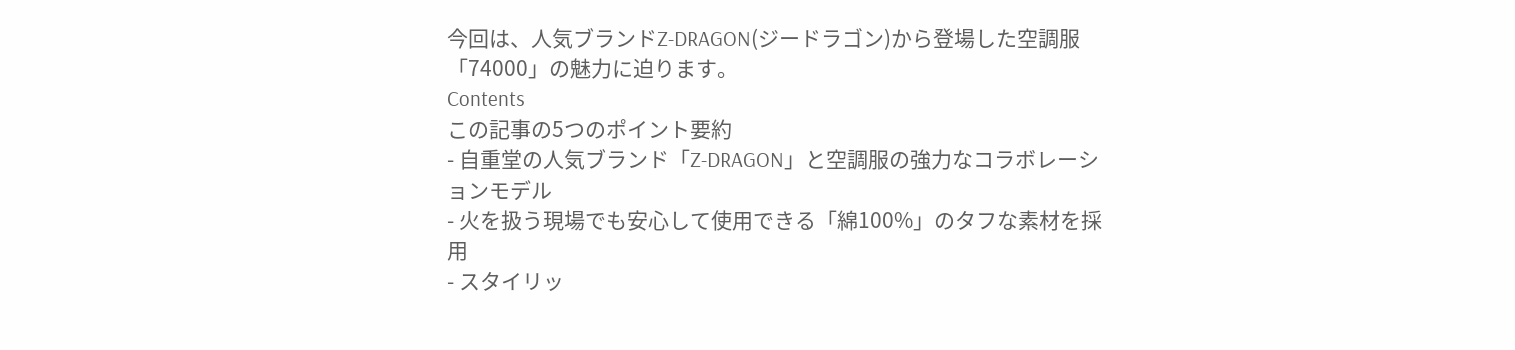今回は、人気ブランドZ-DRAGON(ジードラゴン)から登場した空調服「74000」の魅力に迫ります。
Contents
この記事の5つのポイント要約
- 自重堂の人気ブランド「Z-DRAGON」と空調服の強力なコラボレーションモデル
- 火を扱う現場でも安心して使用できる「綿100%」のタフな素材を採用
- スタイリッ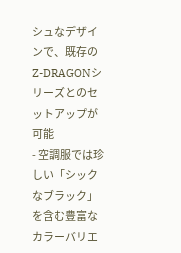シュなデザインで、既存のZ-DRAGONシリーズとのセットアップが可能
- 空調服では珍しい「シックなブラック」を含む豊富なカラーバリエ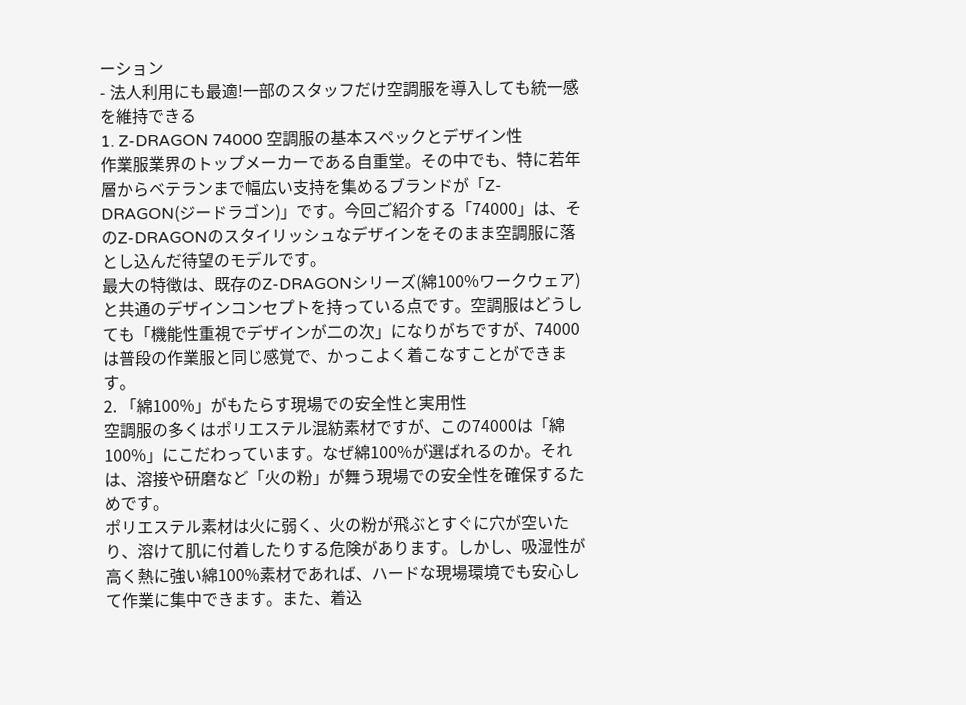ーション
- 法人利用にも最適!一部のスタッフだけ空調服を導入しても統一感を維持できる
1. Z-DRAGON 74000 空調服の基本スペックとデザイン性
作業服業界のトップメーカーである自重堂。その中でも、特に若年層からベテランまで幅広い支持を集めるブランドが「Z-DRAGON(ジードラゴン)」です。今回ご紹介する「74000」は、そのZ-DRAGONのスタイリッシュなデザインをそのまま空調服に落とし込んだ待望のモデルです。
最大の特徴は、既存のZ-DRAGONシリーズ(綿100%ワークウェア)と共通のデザインコンセプトを持っている点です。空調服はどうしても「機能性重視でデザインが二の次」になりがちですが、74000は普段の作業服と同じ感覚で、かっこよく着こなすことができます。
2. 「綿100%」がもたらす現場での安全性と実用性
空調服の多くはポリエステル混紡素材ですが、この74000は「綿100%」にこだわっています。なぜ綿100%が選ばれるのか。それは、溶接や研磨など「火の粉」が舞う現場での安全性を確保するためです。
ポリエステル素材は火に弱く、火の粉が飛ぶとすぐに穴が空いたり、溶けて肌に付着したりする危険があります。しかし、吸湿性が高く熱に強い綿100%素材であれば、ハードな現場環境でも安心して作業に集中できます。また、着込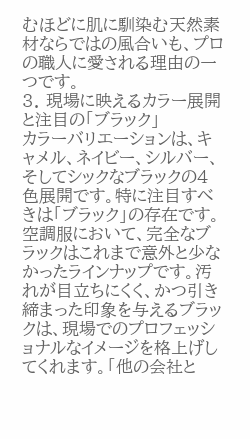むほどに肌に馴染む天然素材ならではの風合いも、プロの職人に愛される理由の一つです。
3. 現場に映えるカラー展開と注目の「ブラック」
カラーバリエーションは、キャメル、ネイビー、シルバー、そしてシックなブラックの4色展開です。特に注目すべきは「ブラック」の存在です。
空調服において、完全なブラックはこれまで意外と少なかったラインナップです。汚れが目立ちにくく、かつ引き締まった印象を与えるブラックは、現場でのプロフェッショナルなイメージを格上げしてくれます。「他の会社と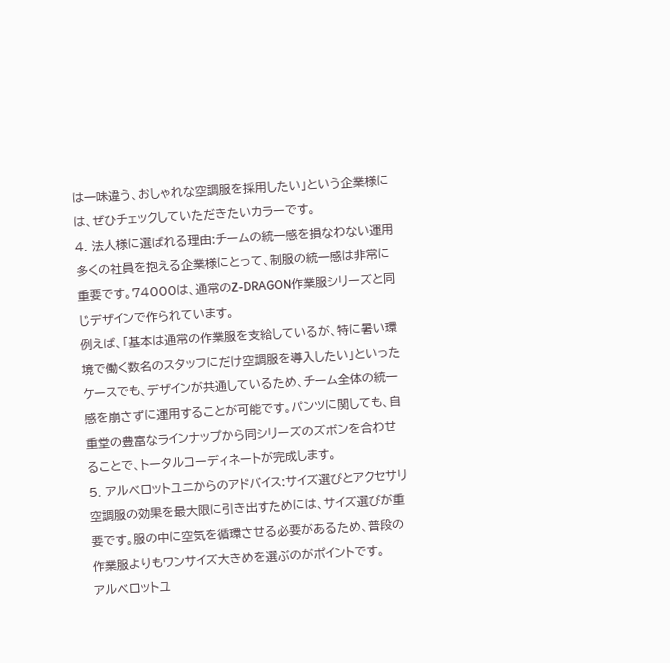は一味違う、おしゃれな空調服を採用したい」という企業様には、ぜひチェックしていただきたいカラーです。
4. 法人様に選ばれる理由:チームの統一感を損なわない運用
多くの社員を抱える企業様にとって、制服の統一感は非常に重要です。74000は、通常のZ-DRAGON作業服シリーズと同じデザインで作られています。
例えば、「基本は通常の作業服を支給しているが、特に暑い環境で働く数名のスタッフにだけ空調服を導入したい」といったケースでも、デザインが共通しているため、チーム全体の統一感を崩さずに運用することが可能です。パンツに関しても、自重堂の豊富なラインナップから同シリーズのズボンを合わせることで、トータルコーディネートが完成します。
5. アルベロットユニからのアドバイス:サイズ選びとアクセサリ
空調服の効果を最大限に引き出すためには、サイズ選びが重要です。服の中に空気を循環させる必要があるため、普段の作業服よりもワンサイズ大きめを選ぶのがポイントです。
アルベロットユ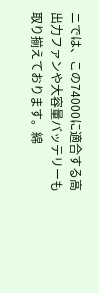ニでは、この74000に適合する高出力ファンや大容量バッテリーも取り揃えております。綿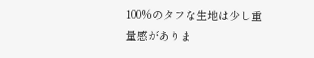100%のタフな生地は少し重量感がありま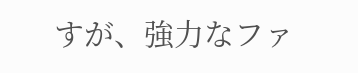すが、強力なファ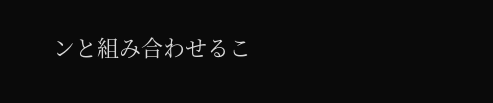ンと組み合わせるこ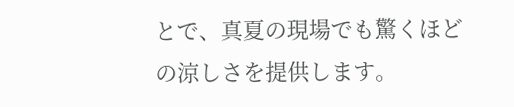とで、真夏の現場でも驚くほどの涼しさを提供します。